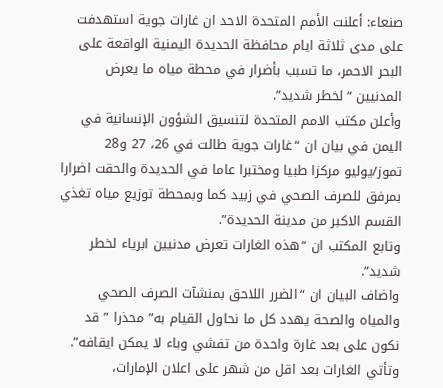صنعاء: أعلنت الأمم المتحدة الاحد ان غارات جوية استهدفت على مدى ثلاثة ايام محافظة الحديدة اليمنية الواقعة على البحر الاحمر، ما تسبب بأضرار في محطة مياه ما يعرض المدنيين “لخطر شديد”.
وأعلن مكتب الامم المتحدة لتنسيق الشؤون الإنسانية في اليمن في بيان ان “غارات جوية طالت في 26، 27 و28 تموز/يوليو مركزا طبيا ومختبرا عاما في الحديدة والحقت اضرارا بمرفق للصرف الصحي في زبيد كما وبمحطة توزيع مياه تغذي القسم الاكبر من مدينة الحديدة”.
وتابع المكتب ان “هذه الغارات تعرض مدنيين ابرياء لخطر شديد”.
واضاف البيان ان “الضرر اللاحق بمنشآت الصرف الصحي والمياه والصحة يهدد كل ما نحاول القيام به” محذرا ” قد نكون على بعد غارة واحدة من تفشي وباء لا يمكن ايقافه”.
وتأتي الغارات بعد اقل من شهر على اعلان الإمارات،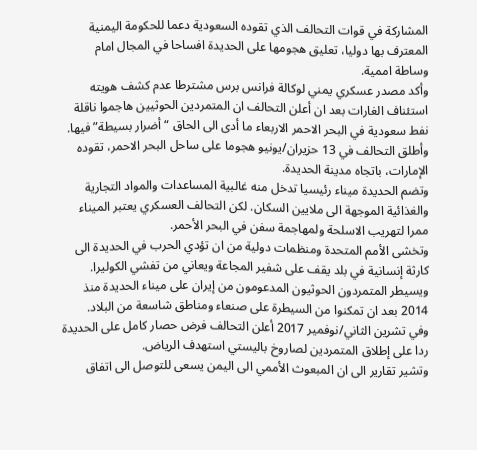المشاركة في قوات التحالف الذي تقوده السعودية دعما للحكومة اليمنية المعترف بها دوليا، تعليق هجومها على الحديدة افساحا في المجال امام وساطة اممية.
وأكد مصدر عسكري يمني لوكالة فرانس برس مشترطا عدم كشف هويته استئناف الغارات بعد ان أعلن التحالف ان المتمردين الحوثيين هاجموا ناقلة نفط سعودية في البحر الاحمر الاربعاء ما أدى الى الحاق “أضرار بسيطة” فيها.
وأطلق التحالف في 13 حزيران/يونيو هجوما على ساحل البحر الاحمر، تقوده الإمارات، باتجاه مدينة الحديدة.
وتضم الحديدة ميناء رئيسيا تدخل منه غالبية المساعدات والمواد التجارية والغذائية الموجهة الى ملايين السكان. لكن التحالف العسكري يعتبر الميناء ممرا لتهريب الاسلحة ولمهاجمة سفن في البحر الأحمر.
وتخشى الأمم المتحدة ومنظمات دولية من ان تؤدي الحرب في الحديدة الى كارثة إنسانية في بلد يقف على شفير المجاعة ويعاني من تفشي الكوليرا.
ويسيطر المتمردون الحوثيون المدعومون من إيران على ميناء الحديدة منذ 2014 بعد ان تمكنوا من السيطرة على صنعاء ومناطق شاسعة من البلاد.
وفي تشرين الثاني/نوفمير 2017 أعلن التحالف فرض حصار كامل على الحديدة ردا على إطلاق المتمردين لصاروخ باليستي استهدف الرياض.
وتشير تقارير الى ان المبعوث الأممي الى اليمن يسعى للتوصل الى اتفاق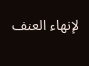لإنهاء العنف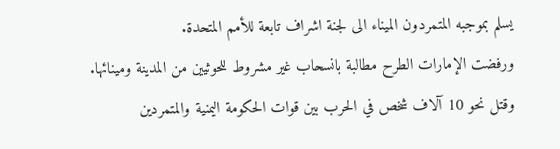يسلم بموجبه المتمردون الميناء الى لجنة اشراف تابعة للأمم المتحدة.
ورفضت الإمارات الطرح مطالبة بانسحاب غير مشروط للحوثيين من المدينة ومينائها.
وقتل نحو 10 آلاف شخص في الحرب بين قوات الحكومة اليمنية والمتمردين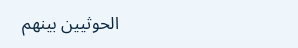الحوثيين بينهم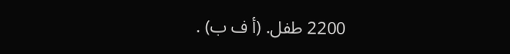2200 طفل. (أ ف ب) .